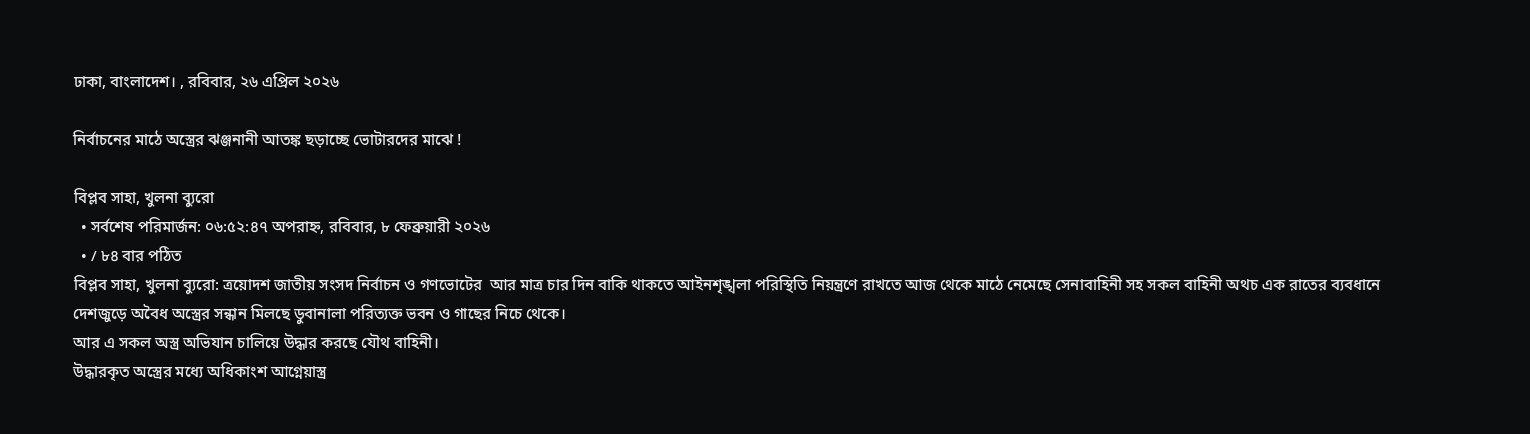ঢাকা, বাংলাদেশ। , রবিবার, ২৬ এপ্রিল ২০২৬

নির্বাচনের মাঠে অস্ত্রের ঝঞ্জনানী আতঙ্ক ছড়াচ্ছে ভোটারদের মাঝে !

বিপ্লব সাহা, খুলনা ব্যুরো
  • সর্বশেষ পরিমার্জন: ০৬:৫২:৪৭ অপরাহ্ন, রবিবার, ৮ ফেব্রুয়ারী ২০২৬
  • / ৮৪ বার পঠিত
বিপ্লব সাহা, খুলনা ব্যুরো: ত্রয়োদশ জাতীয় সংসদ নির্বাচন ও গণভোটের  আর মাত্র চার দিন বাকি থাকতে আইনশৃঙ্খলা পরিস্থিতি নিয়ন্ত্রণে রাখতে আজ থেকে মাঠে নেমেছে সেনাবাহিনী সহ সকল বাহিনী অথচ এক রাতের ব্যবধানে দেশজুড়ে অবৈধ অস্ত্রের সন্ধান মিলছে ডুবানালা পরিত্যক্ত ভবন ও গাছের নিচে থেকে।
আর এ সকল অস্ত্র অভিযান চালিয়ে উদ্ধার করছে যৌথ বাহিনী।
উদ্ধারকৃত অস্ত্রের মধ্যে অধিকাংশ আগ্নেয়াস্ত্র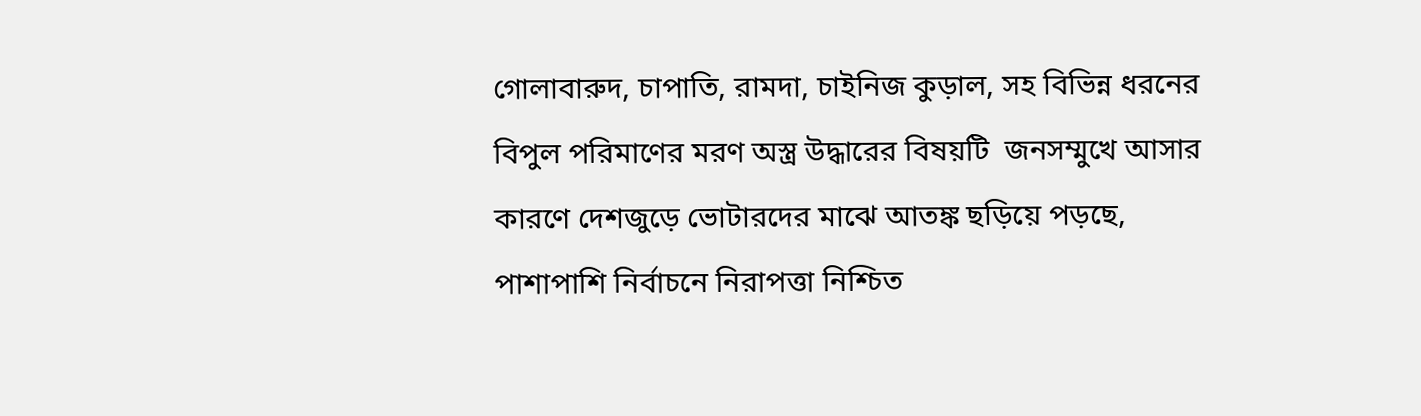গোলাবারুদ, চাপাতি, রামদা, চাইনিজ কুড়াল, সহ বিভিন্ন ধরনের বিপুল পরিমাণের মরণ অস্ত্র উদ্ধারের বিষয়টি  জনসম্মুখে আসার কারণে দেশজুড়ে ভোটারদের মাঝে আতঙ্ক ছড়িয়ে পড়ছে, পাশাপাশি নির্বাচনে নিরাপত্তা নিশ্চিত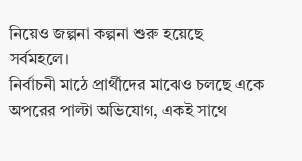নিয়েও জল্পনা কল্পনা শুরু হয়েছে সর্বমহলে।
নির্বাচনী মাঠে প্রার্থীদের মাঝেও চলছে একে অপরের পাল্টা অভিযোগ, একই সাথে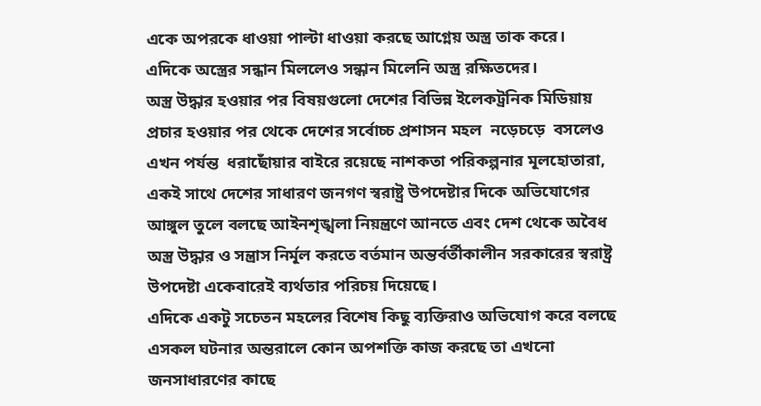একে অপরকে ধাওয়া পাল্টা ধাওয়া করছে আগ্নেয় অস্ত্র তাক করে।
এদিকে অস্ত্রের সন্ধান মিললেও সন্ধান মিলেনি অস্ত্র রক্ষিতদের।
অস্ত্র উদ্ধার হওয়ার পর বিষয়গুলো দেশের বিভিন্ন ইলেকট্রনিক মিডিয়ায় প্রচার হওয়ার পর থেকে দেশের সর্বোচ্চ প্রশাসন মহল  নড়েচড়ে  বসলেও এখন পর্যন্ত  ধরাছোঁয়ার বাইরে রয়েছে নাশকতা পরিকল্পনার মূলহোতারা, একই সাথে দেশের সাধারণ জনগণ স্বরাষ্ট্র উপদেষ্টার দিকে অভিযোগের আঙ্গুল তুলে বলছে আইনশৃঙ্খলা নিয়ন্ত্রণে আনতে এবং দেশ থেকে অবৈধ অস্ত্র উদ্ধার ও সন্ত্রাস নির্মূল করতে বর্তমান অন্তর্বর্তীকালীন সরকারের স্বরাষ্ট্র উপদেষ্টা একেবারেই ব্যর্থতার পরিচয় দিয়েছে।
এদিকে একটু সচেতন মহলের বিশেষ কিছু ব্যক্তিরাও অভিযোগ করে বলছে  এসকল ঘটনার অন্তরালে কোন অপশক্তি কাজ করছে তা এখনো জনসাধারণের কাছে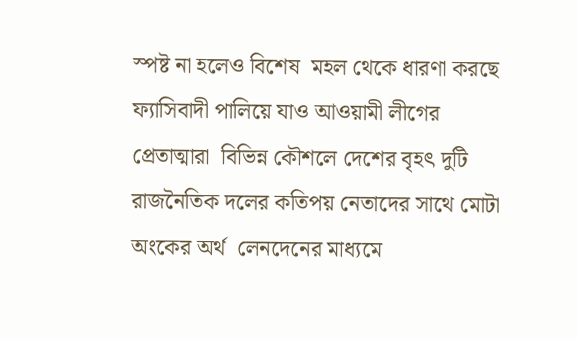স্পষ্ট না হলেও বিশেষ  মহল থেকে ধারণা করছে ফ্যাসিবাদী পালিয়ে যাও আওয়ামী লীগের প্রেতাত্মারা  বিভিন্ন কৌশলে দেশের বৃহৎ দুটি রাজনৈতিক দলের কতিপয় নেতাদের সাথে মোটা অংকের অর্থ  লেনদেনের মাধ্যমে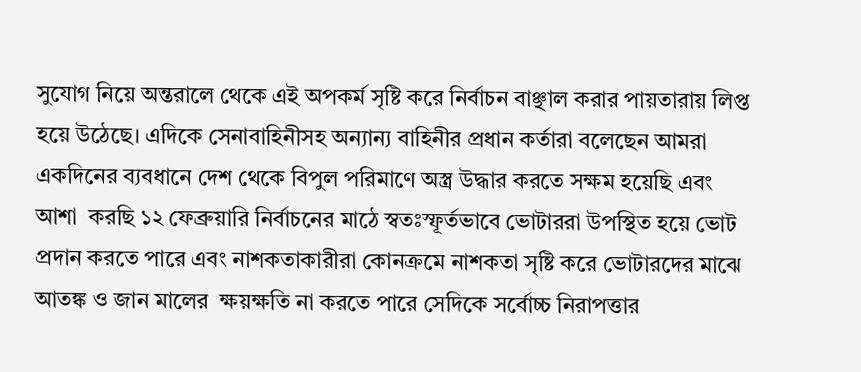সুযোগ নিয়ে অন্তরালে থেকে এই অপকর্ম সৃষ্টি করে নির্বাচন বাঞ্ছাল করার পায়তারায় লিপ্ত হয়ে উঠেছে। এদিকে সেনাবাহিনীসহ অন্যান্য বাহিনীর প্রধান কর্তারা বলেছেন আমরা একদিনের ব্যবধানে দেশ থেকে বিপুল পরিমাণে অস্ত্র উদ্ধার করতে সক্ষম হয়েছি এবং আশা  করছি ১২ ফেব্রুয়ারি নির্বাচনের মাঠে স্বতঃস্ফূর্তভাবে ভোটাররা উপস্থিত হয়ে ভোট প্রদান করতে পারে এবং নাশকতাকারীরা কোনক্রমে নাশকতা সৃষ্টি করে ভোটারদের মাঝে আতঙ্ক ও জান মালের  ক্ষয়ক্ষতি না করতে পারে সেদিকে সর্বোচ্চ নিরাপত্তার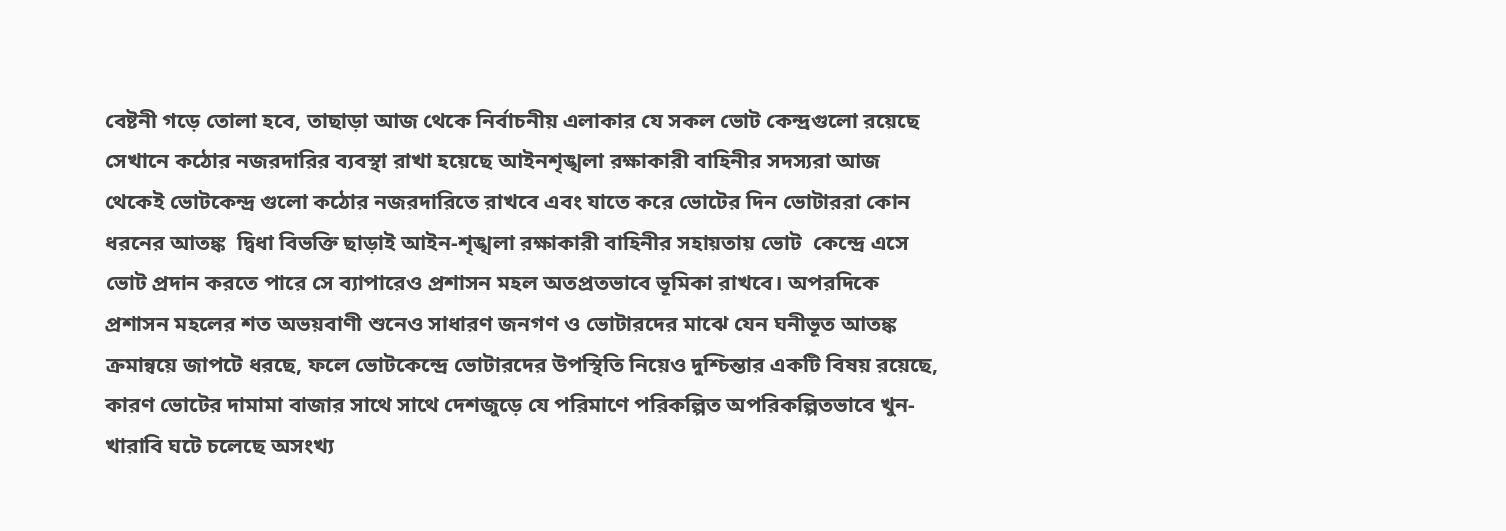বেষ্টনী গড়ে তোলা হবে, তাছাড়া আজ থেকে নির্বাচনীয় এলাকার যে সকল ভোট কেন্দ্রগুলো রয়েছে সেখানে কঠোর নজরদারির ব্যবস্থা রাখা হয়েছে আইনশৃঙ্খলা রক্ষাকারী বাহিনীর সদস্যরা আজ থেকেই ভোটকেন্দ্র গুলো কঠোর নজরদারিতে রাখবে এবং যাতে করে ভোটের দিন ভোটাররা কোন ধরনের আতঙ্ক  দ্বিধা বিভক্তি ছাড়াই আইন-শৃঙ্খলা রক্ষাকারী বাহিনীর সহায়তায় ভোট  কেন্দ্রে এসে ভোট প্রদান করতে পারে সে ব্যাপারেও প্রশাসন মহল অতপ্রতভাবে ভূমিকা রাখবে। অপরদিকে প্রশাসন মহলের শত অভয়বাণী শুনেও সাধারণ জনগণ ও ভোটারদের মাঝে যেন ঘনীভূত আতঙ্ক ক্রমান্বয়ে জাপটে ধরছে, ফলে ভোটকেন্দ্রে ভোটারদের উপস্থিতি নিয়েও দুশ্চিন্তার একটি বিষয় রয়েছে, কারণ ভোটের দামামা বাজার সাথে সাথে দেশজুড়ে যে পরিমাণে পরিকল্পিত অপরিকল্পিতভাবে খুন-খারাবি ঘটে চলেছে অসংখ্য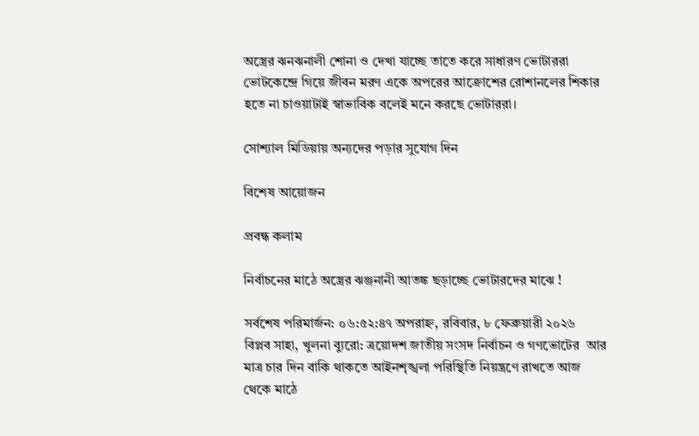অস্ত্রের ঝনঝনালী শোনা ও দেখা যাচ্ছে তাতে করে সাধারণ ভোটাররা ভোটকেন্দ্রে গিয়ে জীবন মরণ একে অপরের আক্রোশের রোশানলের শিকার হতে না চাওয়াটাই স্বাভাবিক বলেই মনে করছে ভোটাররা।

সোশ্যাল মিডিয়ায় অন্যদের পড়ার সুযোগ দিন

বিশেষ আয়োজন

প্রবন্ধ কলাম

নির্বাচনের মাঠে অস্ত্রের ঝঞ্জনানী আতঙ্ক ছড়াচ্ছে ভোটারদের মাঝে !

সর্বশেষ পরিমার্জন: ০৬:৫২:৪৭ অপরাহ্ন, রবিবার, ৮ ফেব্রুয়ারী ২০২৬
বিপ্লব সাহা, খুলনা ব্যুরো: ত্রয়োদশ জাতীয় সংসদ নির্বাচন ও গণভোটের  আর মাত্র চার দিন বাকি থাকতে আইনশৃঙ্খলা পরিস্থিতি নিয়ন্ত্রণে রাখতে আজ থেকে মাঠে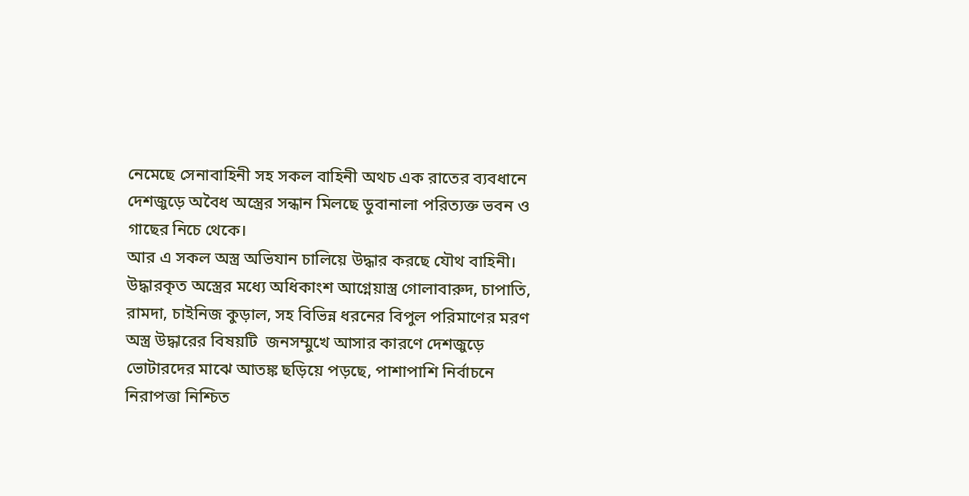নেমেছে সেনাবাহিনী সহ সকল বাহিনী অথচ এক রাতের ব্যবধানে দেশজুড়ে অবৈধ অস্ত্রের সন্ধান মিলছে ডুবানালা পরিত্যক্ত ভবন ও গাছের নিচে থেকে।
আর এ সকল অস্ত্র অভিযান চালিয়ে উদ্ধার করছে যৌথ বাহিনী।
উদ্ধারকৃত অস্ত্রের মধ্যে অধিকাংশ আগ্নেয়াস্ত্র গোলাবারুদ, চাপাতি, রামদা, চাইনিজ কুড়াল, সহ বিভিন্ন ধরনের বিপুল পরিমাণের মরণ অস্ত্র উদ্ধারের বিষয়টি  জনসম্মুখে আসার কারণে দেশজুড়ে ভোটারদের মাঝে আতঙ্ক ছড়িয়ে পড়ছে, পাশাপাশি নির্বাচনে নিরাপত্তা নিশ্চিত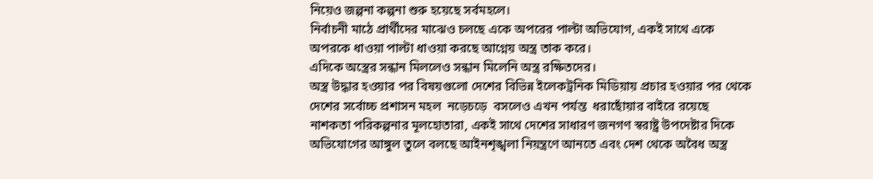নিয়েও জল্পনা কল্পনা শুরু হয়েছে সর্বমহলে।
নির্বাচনী মাঠে প্রার্থীদের মাঝেও চলছে একে অপরের পাল্টা অভিযোগ, একই সাথে একে অপরকে ধাওয়া পাল্টা ধাওয়া করছে আগ্নেয় অস্ত্র তাক করে।
এদিকে অস্ত্রের সন্ধান মিললেও সন্ধান মিলেনি অস্ত্র রক্ষিতদের।
অস্ত্র উদ্ধার হওয়ার পর বিষয়গুলো দেশের বিভিন্ন ইলেকট্রনিক মিডিয়ায় প্রচার হওয়ার পর থেকে দেশের সর্বোচ্চ প্রশাসন মহল  নড়েচড়ে  বসলেও এখন পর্যন্ত  ধরাছোঁয়ার বাইরে রয়েছে নাশকতা পরিকল্পনার মূলহোতারা, একই সাথে দেশের সাধারণ জনগণ স্বরাষ্ট্র উপদেষ্টার দিকে অভিযোগের আঙ্গুল তুলে বলছে আইনশৃঙ্খলা নিয়ন্ত্রণে আনতে এবং দেশ থেকে অবৈধ অস্ত্র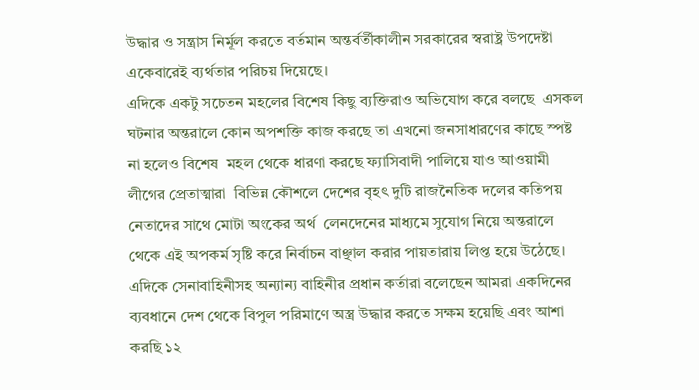উদ্ধার ও সন্ত্রাস নির্মূল করতে বর্তমান অন্তর্বর্তীকালীন সরকারের স্বরাষ্ট্র উপদেষ্টা একেবারেই ব্যর্থতার পরিচয় দিয়েছে।
এদিকে একটু সচেতন মহলের বিশেষ কিছু ব্যক্তিরাও অভিযোগ করে বলছে  এসকল ঘটনার অন্তরালে কোন অপশক্তি কাজ করছে তা এখনো জনসাধারণের কাছে স্পষ্ট না হলেও বিশেষ  মহল থেকে ধারণা করছে ফ্যাসিবাদী পালিয়ে যাও আওয়ামী লীগের প্রেতাত্মারা  বিভিন্ন কৌশলে দেশের বৃহৎ দুটি রাজনৈতিক দলের কতিপয় নেতাদের সাথে মোটা অংকের অর্থ  লেনদেনের মাধ্যমে সুযোগ নিয়ে অন্তরালে থেকে এই অপকর্ম সৃষ্টি করে নির্বাচন বাঞ্ছাল করার পায়তারায় লিপ্ত হয়ে উঠেছে। এদিকে সেনাবাহিনীসহ অন্যান্য বাহিনীর প্রধান কর্তারা বলেছেন আমরা একদিনের ব্যবধানে দেশ থেকে বিপুল পরিমাণে অস্ত্র উদ্ধার করতে সক্ষম হয়েছি এবং আশা  করছি ১২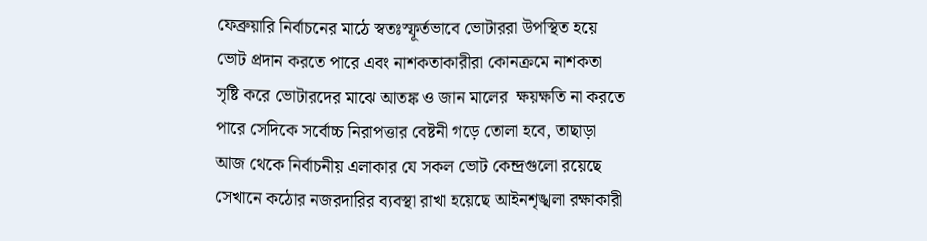ফেব্রুয়ারি নির্বাচনের মাঠে স্বতঃস্ফূর্তভাবে ভোটাররা উপস্থিত হয়ে ভোট প্রদান করতে পারে এবং নাশকতাকারীরা কোনক্রমে নাশকতা সৃষ্টি করে ভোটারদের মাঝে আতঙ্ক ও জান মালের  ক্ষয়ক্ষতি না করতে পারে সেদিকে সর্বোচ্চ নিরাপত্তার বেষ্টনী গড়ে তোলা হবে, তাছাড়া আজ থেকে নির্বাচনীয় এলাকার যে সকল ভোট কেন্দ্রগুলো রয়েছে সেখানে কঠোর নজরদারির ব্যবস্থা রাখা হয়েছে আইনশৃঙ্খলা রক্ষাকারী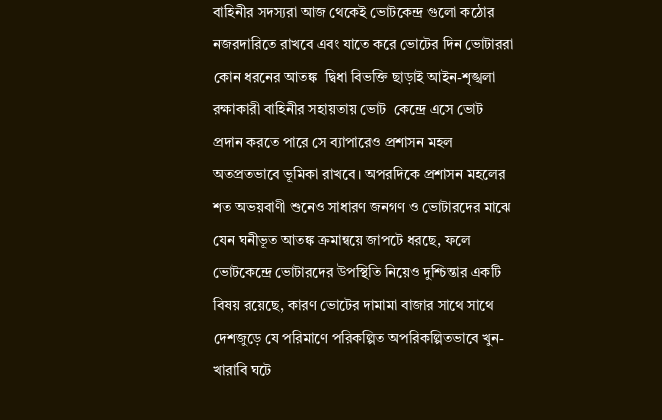বাহিনীর সদস্যরা আজ থেকেই ভোটকেন্দ্র গুলো কঠোর নজরদারিতে রাখবে এবং যাতে করে ভোটের দিন ভোটাররা কোন ধরনের আতঙ্ক  দ্বিধা বিভক্তি ছাড়াই আইন-শৃঙ্খলা রক্ষাকারী বাহিনীর সহায়তায় ভোট  কেন্দ্রে এসে ভোট প্রদান করতে পারে সে ব্যাপারেও প্রশাসন মহল অতপ্রতভাবে ভূমিকা রাখবে। অপরদিকে প্রশাসন মহলের শত অভয়বাণী শুনেও সাধারণ জনগণ ও ভোটারদের মাঝে যেন ঘনীভূত আতঙ্ক ক্রমান্বয়ে জাপটে ধরছে, ফলে ভোটকেন্দ্রে ভোটারদের উপস্থিতি নিয়েও দুশ্চিন্তার একটি বিষয় রয়েছে, কারণ ভোটের দামামা বাজার সাথে সাথে দেশজুড়ে যে পরিমাণে পরিকল্পিত অপরিকল্পিতভাবে খুন-খারাবি ঘটে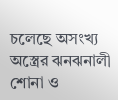চলেছে অসংখ্য অস্ত্রের ঝনঝনালী শোনা ও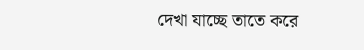দেখা যাচ্ছে তাতে করে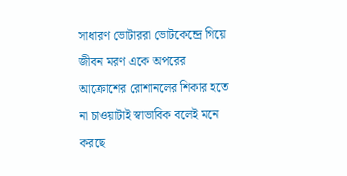সাধারণ ভোটাররা ভোটকেন্দ্রে গিয়ে জীবন মরণ একে অপরের আক্রোশের রোশানলের শিকার হতে না চাওয়াটাই স্বাভাবিক বলেই মনে করছে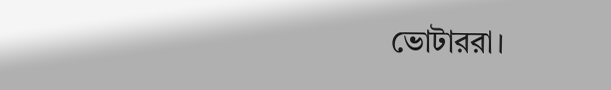ভোটাররা।